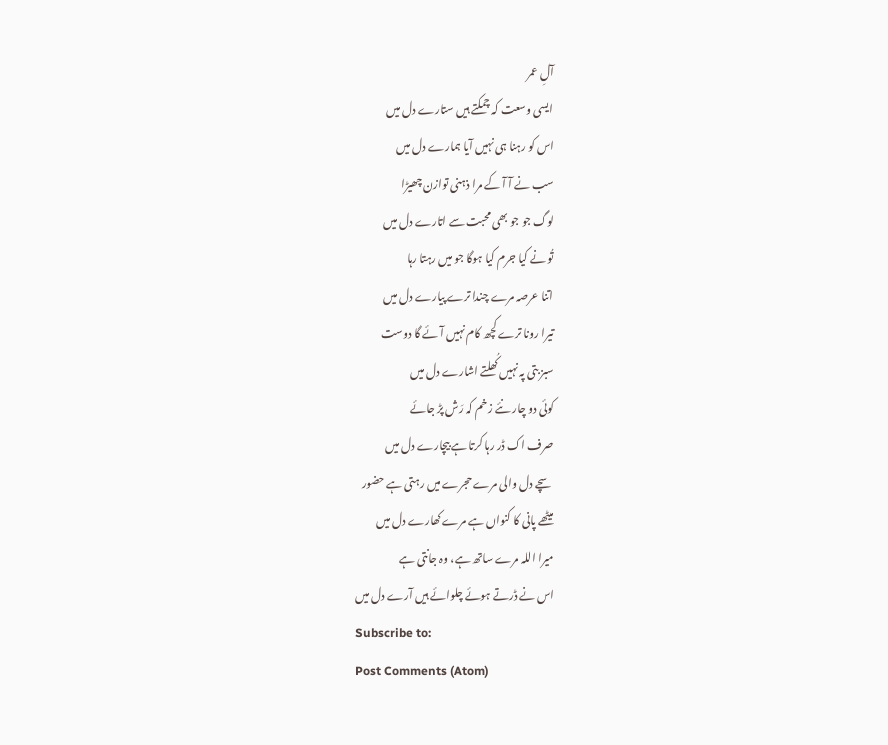آلِ عمر
ایسی وسعت کہ چمکتے ہیں ستارے دل میں
اس کو رہنا ہی نہیں آیا ہمارے دل میں
سب نے آ آ کے مرا ذہنی توازن چھیڑا
لوگ جو جو بھی محبت سے اتارے دل میں
تُو نے کیا جرم کیا ہوگا جو میں رہتا رہا
اتنا عرصہ مرے چندا ترے پیارے دل میں
تیرا رونا ترے کچھ کام نہیں آئے گا دوست
سبز بتی پہ نہیں کُھلتے اشارے دل میں
کوئی دو چار نئے زخم کہ رَش پڑ جائے
صرف اک ڈر رہا کرتا ہے بیچارے دل میں
سچے دل والی مرے حجرے میں رہتی ہے حضور
میٹھے پانی کا کنواں ہے مرے کھارے دل میں
میرا اللہ مرے ساتھ ہے، وہ جانتی ہے
اس نے ڈرتے ہوئے چلوائے ہیں آرے دل میں
Subscribe to:
Post Comments (Atom)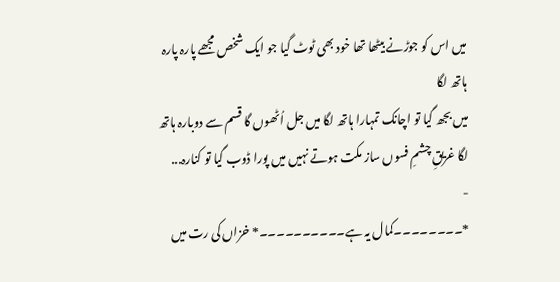میں اس کو جوڑنے بیٹھا تھا خود بھی ٹوٹ گیا جو ایک شخص مجھے پارہ پارہ ہاتھ لگا
میں بجھ گیا تو اچانک تمہارا ہاتھ لگا میں جل اُٹھوں گا قسم سے دوبارہ ہاتھ لگا غریقِ چشمِ فسوں ساز مکت ہوتے نہیں میں پورا ڈوب گیا تو کنارہ...
-
*۔۔۔۔۔۔۔۔کمال یہ ہے۔۔۔۔۔۔۔۔۔۔* خزاں کی رت میں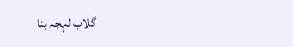گلاب لہجہ بنا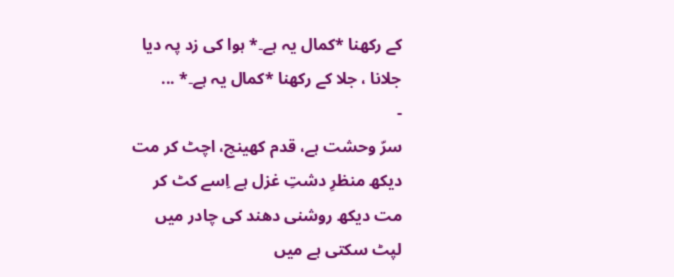کے رکھنا *کمال یہ ہے۔* ہوا کی زد پہ دیا جلانا ، جلا کے رکھنا *کمال یہ ہے۔* ...
-
سرّ وحشت ہے، قدم کھینچ، اچٹ کر مت دیکھ منظرِ دشتِ غزل ہے اِسے کٹ کر مت دیکھ روشنی دھند کی چادر میں لپٹ سکتی ہے میں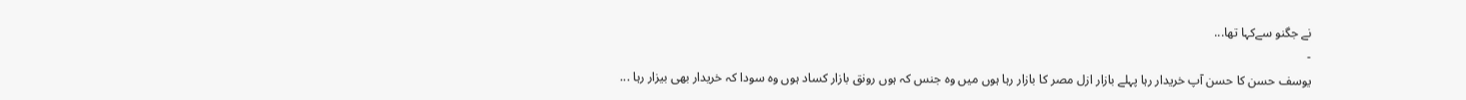نے جگنو سےکہا تھا...
-
یوسف حسن کا حسن آپ خریدار رہا پہلے بازار ازل مصر کا بازار رہا ہوں میں وہ جنس کہ ہوں رونق بازار کساد ہوں وہ سودا کہ خریدار بھی بیزار رہا ...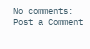No comments:
Post a Comment